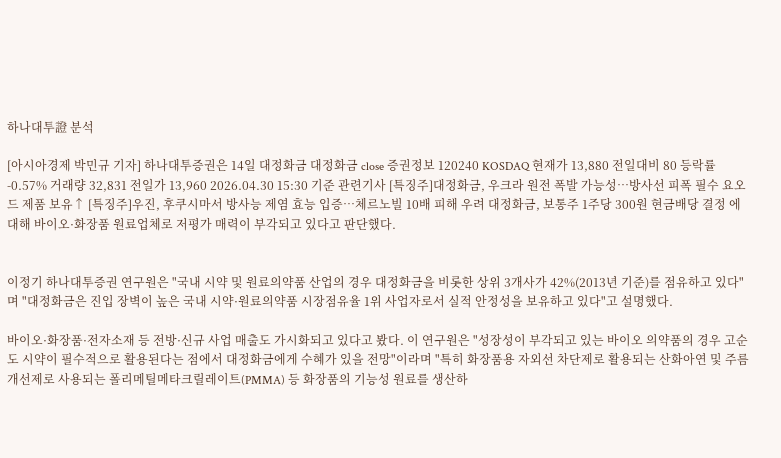하나대투證 분석

[아시아경제 박민규 기자] 하나대투증권은 14일 대정화금 대정화금 close 증권정보 120240 KOSDAQ 현재가 13,880 전일대비 80 등락률 -0.57% 거래량 32,831 전일가 13,960 2026.04.30 15:30 기준 관련기사 [특징주]대정화금, 우크라 원전 폭발 가능성…방사선 피폭 필수 요오드 제품 보유↑ [특징주]우진, 후쿠시마서 방사능 제염 효능 입증…체르노빌 10배 피해 우려 대정화금, 보통주 1주당 300원 현금배당 결정 에 대해 바이오·화장품 원료업체로 저평가 매력이 부각되고 있다고 판단했다.


이정기 하나대투증권 연구원은 "국내 시약 및 원료의약품 산업의 경우 대정화금을 비롯한 상위 3개사가 42%(2013년 기준)를 점유하고 있다"며 "대정화금은 진입 장벽이 높은 국내 시약·원료의약품 시장점유율 1위 사업자로서 실적 안정성을 보유하고 있다"고 설명했다.

바이오·화장품·전자소재 등 전방·신규 사업 매출도 가시화되고 있다고 봤다. 이 연구원은 "성장성이 부각되고 있는 바이오 의약품의 경우 고순도 시약이 필수적으로 활용된다는 점에서 대정화금에게 수혜가 있을 전망"이라며 "특히 화장품용 자외선 차단제로 활용되는 산화아연 및 주름 개선제로 사용되는 폴리메틸메타크릴레이트(PMMA) 등 화장품의 기능성 원료를 생산하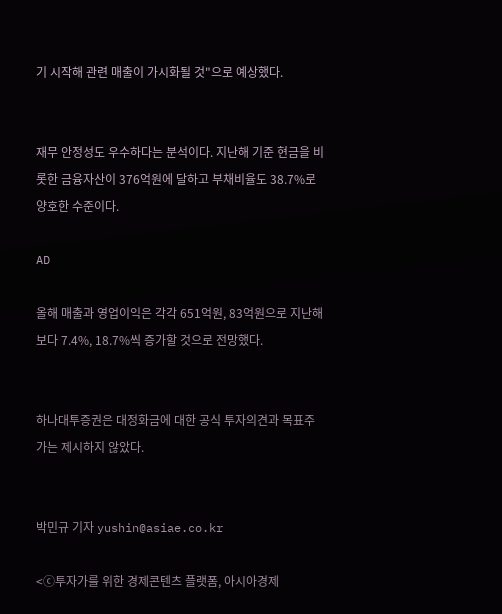기 시작해 관련 매출이 가시화될 것"으로 예상했다.


재무 안정성도 우수하다는 분석이다. 지난해 기준 현금을 비롯한 금융자산이 376억원에 달하고 부채비율도 38.7%로 양호한 수준이다.

AD

올해 매출과 영업이익은 각각 651억원, 83억원으로 지난해보다 7.4%, 18.7%씩 증가할 것으로 전망했다.


하나대투증권은 대정화금에 대한 공식 투자의견과 목표주가는 제시하지 않았다.


박민규 기자 yushin@asiae.co.kr

<ⓒ투자가를 위한 경제콘텐츠 플랫폼, 아시아경제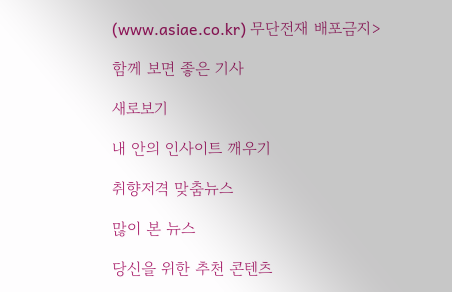(www.asiae.co.kr) 무단전재 배포금지>

함께 보면 좋은 기사

새로보기

내 안의 인사이트 깨우기

취향저격 맞춤뉴스

많이 본 뉴스

당신을 위한 추천 콘텐츠